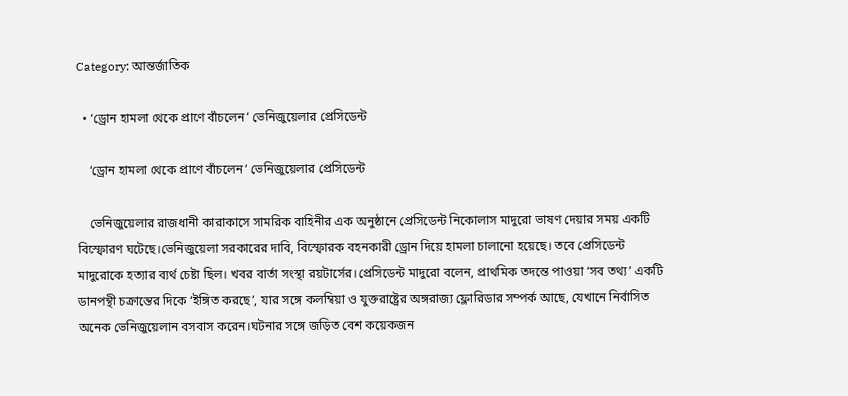Category: আন্তর্জাতিক

  • ‘ড্রোন হামলা থেকে প্রাণে বাঁচলেন’ ভেনিজুয়েলার প্রেসিডেন্ট

    ‘ড্রোন হামলা থেকে প্রাণে বাঁচলেন’ ভেনিজুয়েলার প্রেসিডেন্ট

    ভেনিজুয়েলার রাজধানী কারাকাসে সামরিক বাহিনীর এক অনুষ্ঠানে প্রেসিডেন্ট নিকোলাস মাদুরো ভাষণ দেয়ার সময় একটি বিস্ফোরণ ঘটেছে।ভেনিজুয়েলা সরকারের দাবি, বিস্ফোরক বহনকারী ড্রোন দিয়ে হামলা চালানো হয়েছে। তবে প্রেসিডেন্ট মাদুরোকে হত্যার ব্যর্থ চেষ্টা ছিল। খবর বার্তা সংস্থা রয়টার্সের।প্রেসিডেন্ট মাদুরো বলেন, প্রাথমিক তদন্তে পাওয়া ‘সব তথ্য’ একটি ডানপন্থী চক্রান্তের দিকে ‘ইঙ্গিত করছে’, যার সঙ্গে কলম্বিয়া ও যুক্তরাষ্ট্রের অঙ্গরাজ্য ফ্লোরিডার সম্পর্ক আছে, যেখানে নির্বাসিত অনেক ভেনিজুয়েলান বসবাস করেন।ঘটনার সঙ্গে জড়িত বেশ কয়েকজন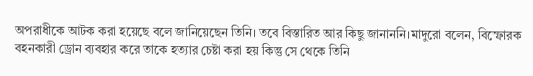অপরাধীকে আটক করা হয়েছে বলে জানিয়েছেন তিনি। তবে বিস্তারিত আর কিছু জানাননি।মাদুরো বলেন, বিস্ফোরক বহনকারী ড্রোন ব্যবহার করে তাকে হত্যার চেষ্টা করা হয় কিন্তু সে থেকে তিনি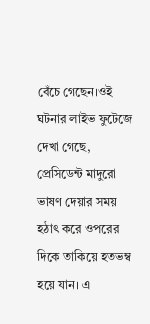বেঁচে গেছেন।ওই ঘটনার লাইভ ফুটেজে দেখা গেছে, প্রেসিডেন্ট মাদুরো ভাষণ দেয়ার সময় হঠাৎ করে ওপরের দিকে তাকিয়ে হতভম্ব হয়ে যান। এ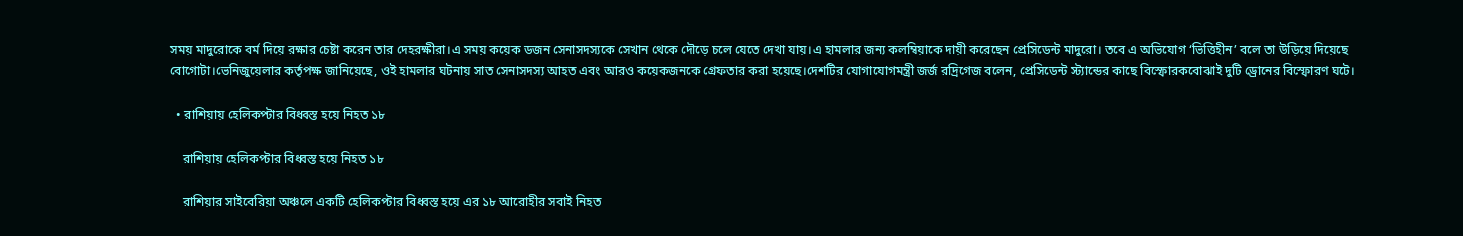সময় মাদুরোকে বর্ম দিয়ে রক্ষার চেষ্টা করেন তার দেহরক্ষীরা।এ সময় কয়েক ডজন সেনাসদস্যকে সেখান থেকে দৌড়ে চলে যেতে দেখা যায়।এ হামলার জন্য কলম্বিয়াকে দায়ী করেছেন প্রেসিডেন্ট মাদুরো। তবে এ অভিযোগ ‘ভিত্তিহীন’ বলে তা উড়িয়ে দিয়েছে বোগোটা।ভেনিজুয়েলার কর্তৃপক্ষ জানিয়েছে, ওই হামলার ঘটনায় সাত সেনাসদস্য আহত এবং আরও কয়েকজনকে গ্রেফতার করা হয়েছে।দেশটির যোগাযোগমন্ত্রী জর্জ রদ্রিগেজ বলেন, প্রেসিডেন্ট স্ট্যান্ডের কাছে বিস্ফোরকবোঝাই দুটি ড্রোনের বিস্ফোরণ ঘটে।

  • রাশিয়ায় হেলিকপ্টার বিধ্বস্ত হয়ে নিহত ১৮

    রাশিয়ায় হেলিকপ্টার বিধ্বস্ত হয়ে নিহত ১৮

    রাশিয়ার সাইবেরিয়া অঞ্চলে একটি হেলিকপ্টার বিধ্বস্ত হয়ে এর ১৮ আরোহীর সবাই নিহত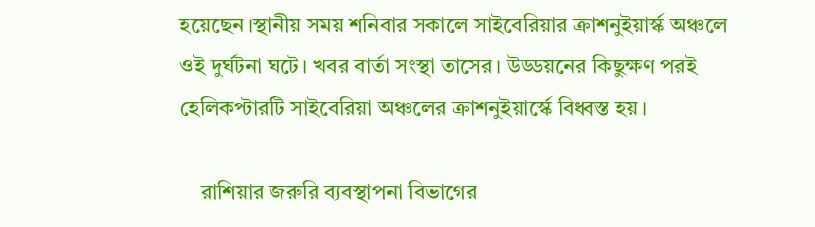হয়েছেন।স্থানীয় সময় শনিবার সকালে সাইবেরিয়ার ক্রাশনুইয়ার্স্ক অঞ্চলে ওই দুর্ঘটনা ঘটে। খবর বার্তা সংস্থা তাসের। উড্ডয়নের কিছুক্ষণ পরই হেলিকপ্টারটি সাইবেরিয়া অঞ্চলের ক্রাশনুইয়ার্স্কে বিধ্বস্ত হয়।

    রাশিয়ার জরুরি ব্যবস্থাপনা বিভাগের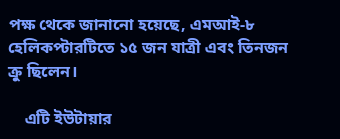পক্ষ থেকে জানানো হয়েছে, এমআই-৮ হেলিকপ্টারটিতে ১৫ জন যাত্রী এবং তিনজন ক্রু ছিলেন।

    এটি ইউটায়ার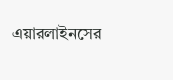এয়ারলাইনসের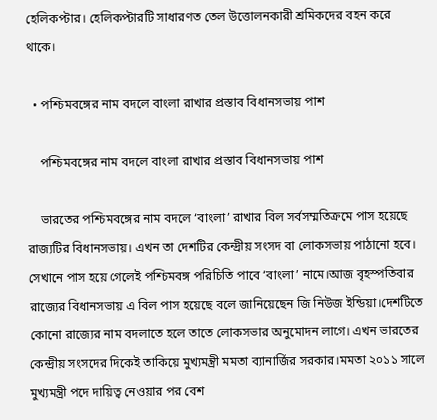হেলিকপ্টার। হেলিকপ্টারটি সাধারণত তেল উত্তোলনকারী শ্রমিকদের বহন করে থাকে।

  • পশ্চিমবঙ্গের নাম বদলে বাংলা রাখার প্রস্তাব বিধানসভায় পাশ

    পশ্চিমবঙ্গের নাম বদলে বাংলা রাখার প্রস্তাব বিধানসভায় পাশ

    ভারতের পশ্চিমবঙ্গের নাম বদলে ‘বাংলা’ রাখার বিল সর্বসম্মতিক্রমে পাস হয়েছে রাজ্যটির বিধানসভায়। এখন তা দেশটির কেন্দ্রীয় সংসদ বা লোকসভায় পাঠানো হবে। সেখানে পাস হয়ে গেলেই পশ্চিমবঙ্গ পরিচিতি পাবে ‘বাংলা’ নামে।আজ বৃহস্পতিবার রাজ্যের বিধানসভায় এ বিল পাস হয়েছে বলে জানিয়েছেন জি নিউজ ইন্ডিয়া।দেশটিতে কোনো রাজ্যের নাম বদলাতে হলে তাতে লোকসভার অনুমোদন লাগে। এখন ভারতের কেন্দ্রীয় সংসদের দিকেই তাকিয়ে মুখ্যমন্ত্রী মমতা ব্যানার্জির সরকার।মমতা ২০১১ সালে মুখ্যমন্ত্রী পদে দায়িত্ব নেওয়ার পর বেশ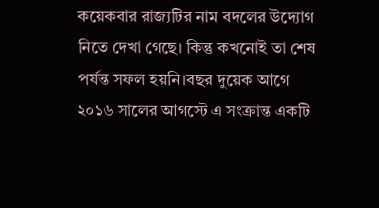কয়েকবার রাজ্যটির নাম বদলের উদ্যোগ নিতে দেখা গেছে। কিন্তু কখনোই তা শেষ পর্যন্ত সফল হয়নি।বছর দুয়েক আগে ২০১৬ সালের আগস্টে এ সংক্রান্ত একটি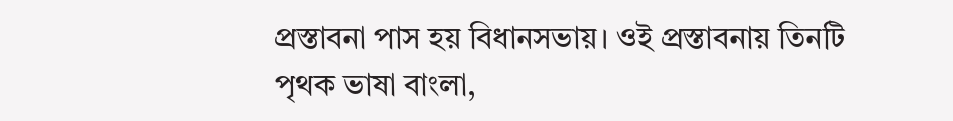প্রস্তাবনা পাস হয় বিধানসভায়। ওই প্রস্তাবনায় তিনটি পৃথক ভাষা বাংলা,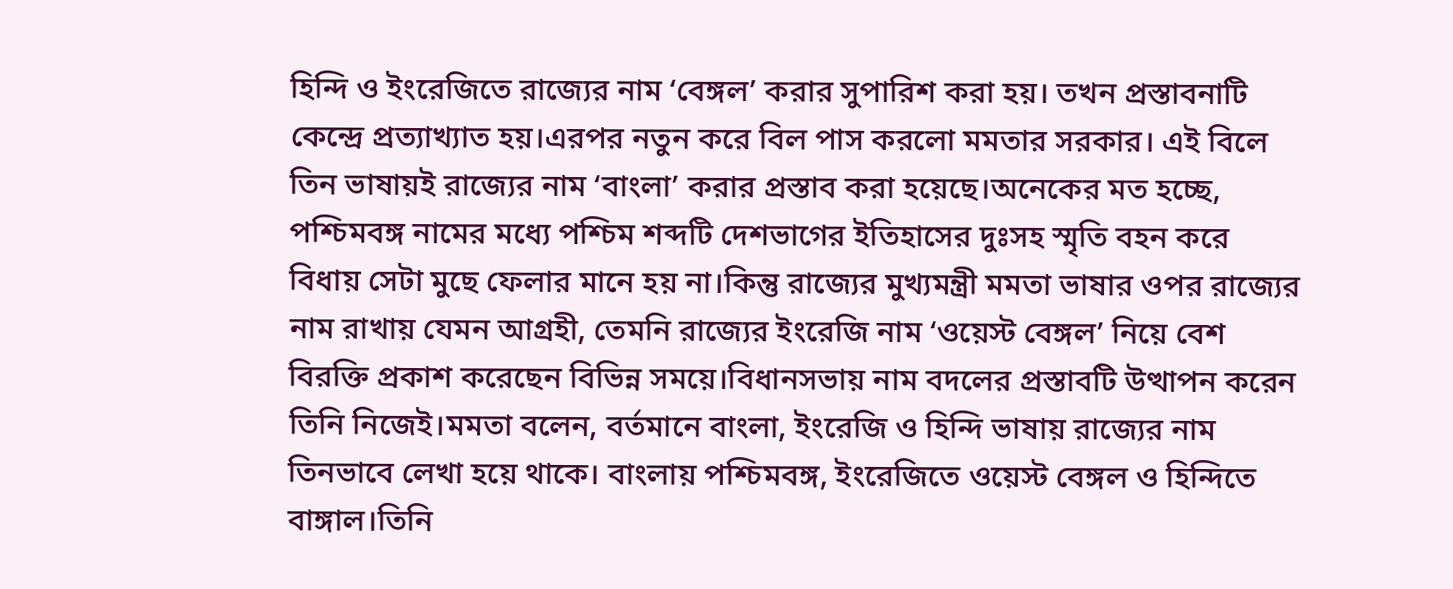হিন্দি ও ইংরেজিতে রাজ্যের নাম ‘বেঙ্গল’ করার সুপারিশ করা হয়। তখন প্রস্তাবনাটি কেন্দ্রে প্রত্যাখ্যাত হয়।এরপর নতুন করে বিল পাস করলো মমতার সরকার। এই বিলে তিন ভাষায়ই রাজ্যের নাম ‘বাংলা’ করার প্রস্তাব করা হয়েছে।অনেকের মত হচ্ছে, পশ্চিমবঙ্গ নামের মধ্যে পশ্চিম শব্দটি দেশভাগের ইতিহাসের দুঃসহ স্মৃতি বহন করে বিধায় সেটা মুছে ফেলার মানে হয় না।কিন্তু রাজ্যের মুখ্যমন্ত্রী মমতা ভাষার ওপর রাজ্যের নাম রাখায় যেমন আগ্রহী, তেমনি রাজ্যের ইংরেজি নাম ‘ওয়েস্ট বেঙ্গল’ নিয়ে বেশ বিরক্তি প্রকাশ করেছেন বিভিন্ন সময়ে।বিধানসভায় নাম বদলের প্রস্তাবটি উত্থাপন করেন তিনি নিজেই।মমতা বলেন, বর্তমানে বাংলা, ইংরেজি ও হিন্দি ভাষায় রাজ্যের নাম তিনভাবে লেখা হয়ে থাকে। বাংলায় পশ্চিমবঙ্গ, ইংরেজিতে ওয়েস্ট বেঙ্গল ও হিন্দিতে বাঙ্গাল।তিনি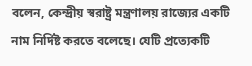বলেন, কেন্দ্রীয় স্বরাষ্ট্র মন্ত্রণালয় রাজ্যের একটি নাম নির্দিষ্ট করতে বলেছে। যেটি প্রত্যেকটি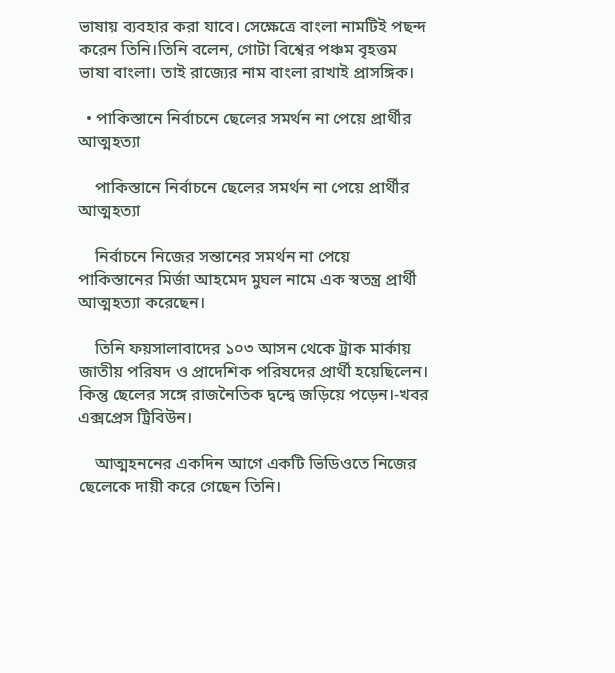ভাষায় ব্যবহার করা যাবে। সেক্ষেত্রে বাংলা নামটিই পছন্দ করেন তিনি।তিনি বলেন, গোটা বিশ্বের পঞ্চম বৃহত্তম ভাষা বাংলা। তাই রাজ্যের নাম বাংলা রাখাই প্রাসঙ্গিক।

  • পাকিস্তানে নির্বাচনে ছেলের সমর্থন না পেয়ে প্রার্থীর আত্মহত্যা

    পাকিস্তানে নির্বাচনে ছেলের সমর্থন না পেয়ে প্রার্থীর আত্মহত্যা

    নির্বাচনে নিজের সন্তানের সমর্থন না পেয়ে পাকিস্তানের মির্জা আহমেদ মুঘল নামে এক স্বতন্ত্র প্রার্থী আত্মহত্যা করেছেন।

    তিনি ফয়সালাবাদের ১০৩ আসন থেকে ট্রাক মার্কায় জাতীয় পরিষদ ও প্রাদেশিক পরিষদের প্রার্থী হয়েছিলেন। কিন্তু ছেলের সঙ্গে রাজনৈতিক দ্বন্দ্বে জড়িয়ে পড়েন।-খবর এক্সপ্রেস ট্রিবিউন।

    আত্মহননের একদিন আগে একটি ভিডিওতে নিজের ছেলেকে দায়ী করে গেছেন তিনি।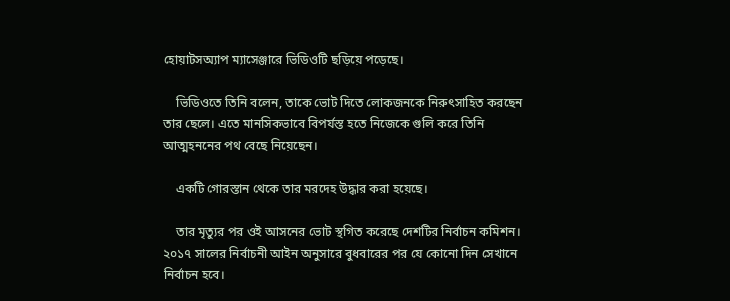হোয়াটসঅ্যাপ ম্যাসেঞ্জারে ভিডিওটি ছড়িয়ে পড়েছে।

    ভিডিওতে তিনি বলেন, তাকে ভোট দিতে লোকজনকে নিরুৎসাহিত করছেন তার ছেলে। এতে মানসিকভাবে বিপর্যস্ত হতে নিজেকে গুলি করে তিনি আত্মহননের পথ বেছে নিয়েছেন।

    একটি গোরস্তান থেকে তার মরদেহ উদ্ধার করা হয়েছে।

    তার মৃত্যুর পর ওই আসনের ভোট স্থগিত করেছে দেশটির নির্বাচন কমিশন। ২০১৭ সালের নির্বাচনী আইন অনুসারে বুধবারের পর যে কোনো দিন সেখানে নির্বাচন হবে।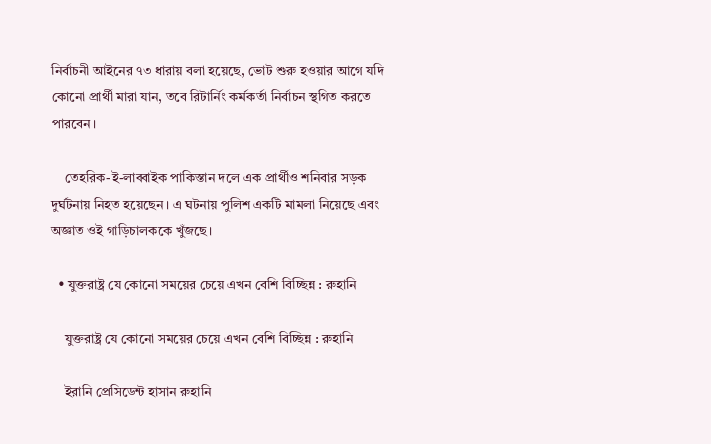নির্বাচনী আইনের ৭৩ ধারায় বলা হয়েছে, ভোট শুরু হওয়ার আগে যদি কোনো প্রার্থী মারা যান, তবে রিটার্নিং কর্মকর্তা নির্বাচন স্থগিত করতে পারবেন।

    তেহরিক-ই-লাব্বাইক পাকিস্তান দলে এক প্রার্থীও শনিবার সড়ক দুর্ঘটনায় নিহত হয়েছেন। এ ঘটনায় পুলিশ একটি মামলা নিয়েছে এবং অজ্ঞাত ওই গাড়িচালককে খুঁজছে।

  • যুক্তরাষ্ট্র যে কোনো সময়ের চেয়ে এখন বেশি বিচ্ছিন্ন : রুহানি

    যুক্তরাষ্ট্র যে কোনো সময়ের চেয়ে এখন বেশি বিচ্ছিন্ন : রুহানি

    ইরানি প্রেসিডেন্ট হাসান রুহানি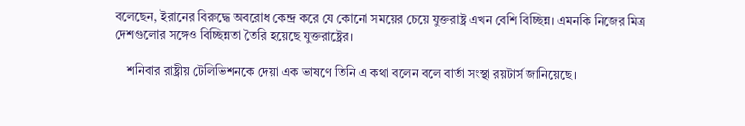বলেছেন, ইরানের বিরুদ্ধে অবরোধ কেন্দ্র করে যে কোনো সময়ের চেয়ে যুক্তরাষ্ট্র এখন বেশি বিচ্ছিন্ন। এমনকি নিজের মিত্র দেশগুলোর সঙ্গেও বিচ্ছিন্নতা তৈরি হয়েছে যুক্তরাষ্ট্রের।

    শনিবার রাষ্ট্রীয় টেলিভিশনকে দেয়া এক ভাষণে তিনি এ কথা বলেন বলে বার্তা সংস্থা রয়টার্স জানিয়েছে।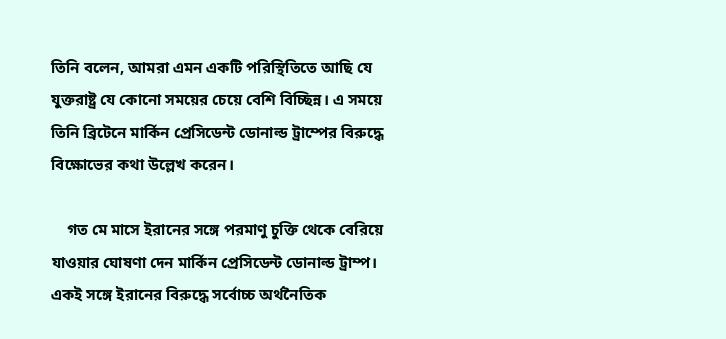তিনি বলেন, আমরা এমন একটি পরিস্থিতিতে আছি যে যুক্তরাষ্ট্র যে কোনো সময়ের চেয়ে বেশি বিচ্ছিন্ন। এ সময়ে তিনি ব্রিটেনে মার্কিন প্রেসিডেন্ট ডোনাল্ড ট্রাম্পের বিরুদ্ধে বিক্ষোভের কথা উল্লেখ করেন।

    গত মে মাসে ইরানের সঙ্গে পরমাণু চুক্তি থেকে বেরিয়ে যাওয়ার ঘোষণা দেন মার্কিন প্রেসিডেন্ট ডোনাল্ড ট্রাম্প। একই সঙ্গে ইরানের বিরুদ্ধে সর্বোচ্চ অর্থনৈতিক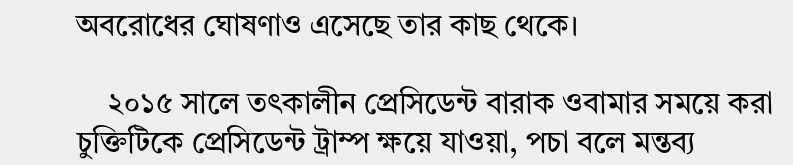অবরোধের ঘোষণাও এসেছে তার কাছ থেকে।

    ২০১৫ সালে তৎকালীন প্রেসিডেন্ট বারাক ওবামার সময়ে করা চুক্তিটিকে প্রেসিডেন্ট ট্রাম্প ক্ষয়ে যাওয়া, পচা বলে মন্তব্য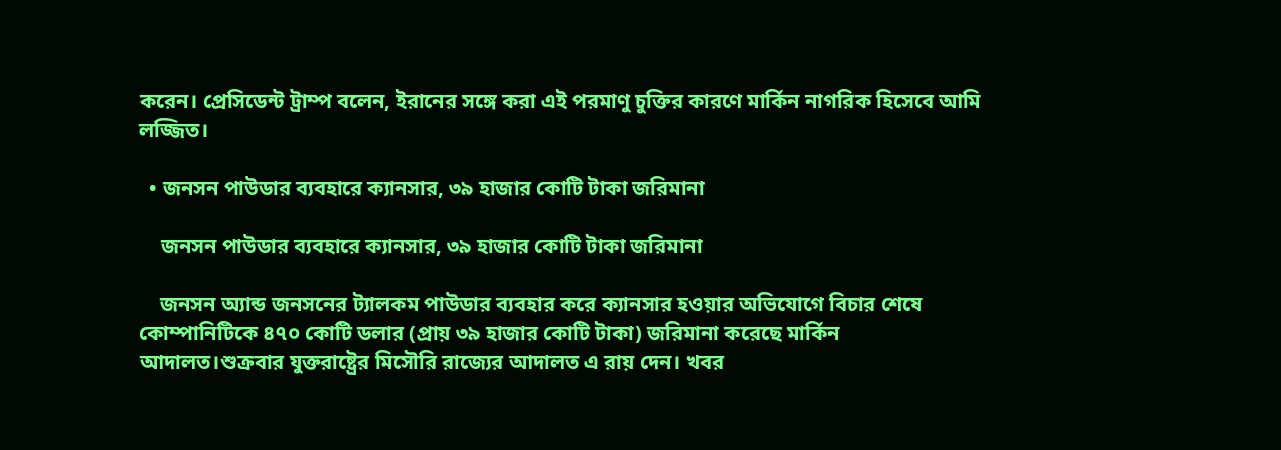করেন। প্রেসিডেন্ট ট্রাম্প বলেন, ইরানের সঙ্গে করা এই পরমাণু চুক্তির কারণে মার্কিন নাগরিক হিসেবে আমি লজ্জিত।

  • জনসন পাউডার ব্যবহারে ক্যানসার, ৩৯ হাজার কোটি টাকা জরিমানা

    জনসন পাউডার ব্যবহারে ক্যানসার, ৩৯ হাজার কোটি টাকা জরিমানা

    জনসন অ্যান্ড জনসনের ট্যালকম পাউডার ব্যবহার করে ক্যানসার হওয়ার অভিযোগে বিচার শেষে কোম্পানিটিকে ৪৭০ কোটি ডলার (প্রায় ৩৯ হাজার কোটি টাকা) জরিমানা করেছে মার্কিন আদালত।শুক্রবার যুক্তরাষ্ট্রের মিসৌরি রাজ্যের আদালত এ রায় দেন। খবর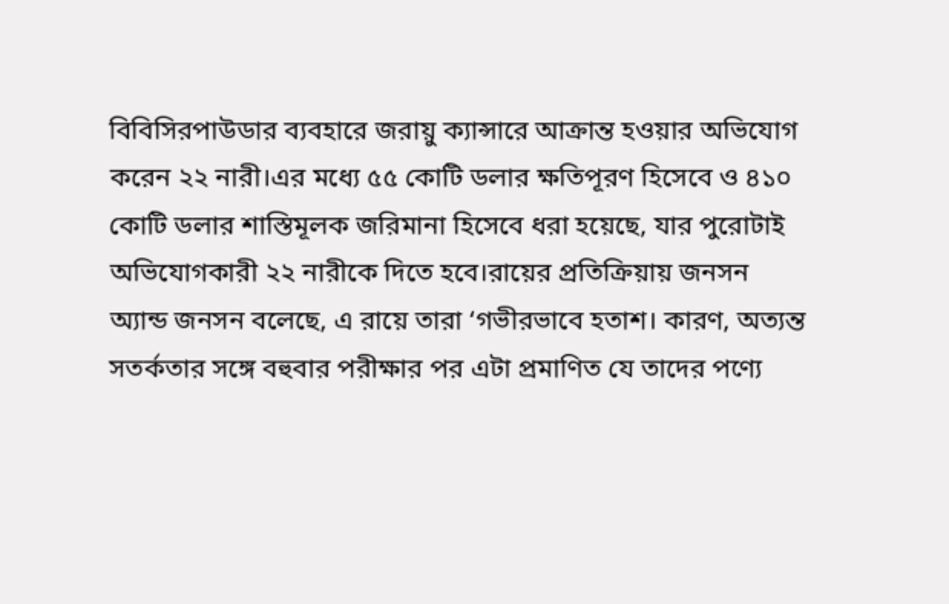বিবিসিরপাউডার ব্যবহারে জরায়ু ক্যান্সারে আক্রান্ত হওয়ার অভিযোগ করেন ২২ নারী।এর মধ্যে ৫৫ কোটি ডলার ক্ষতিপূরণ হিসেবে ও ৪১০ কোটি ডলার শাস্তিমূলক জরিমানা হিসেবে ধরা হয়েছে, যার পুরোটাই অভিযোগকারী ২২ নারীকে দিতে হবে।রায়ের প্রতিক্রিয়ায় জনসন অ্যান্ড জনসন বলেছে, এ রায়ে তারা ‘গভীরভাবে হতাশ। কারণ, অত্যন্ত সতর্কতার সঙ্গে বহুবার পরীক্ষার পর এটা প্রমাণিত যে তাদের পণ্যে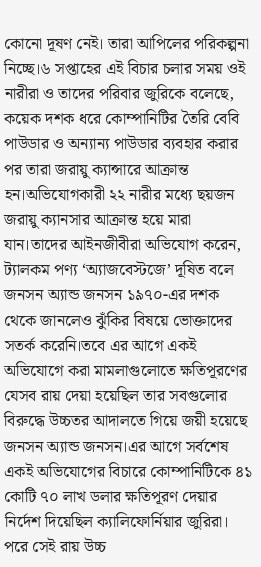কোনো দূষণ নেই। তারা আপিলের পরিকল্পনা নিচ্ছে।৬ সপ্তাহের এই বিচার চলার সময় ওই নারীরা ও তাদের পরিবার জুরিকে বলেছে, কয়েক দশক ধরে কোম্পানিটির তৈরি বেবি পাউডার ও অন্যান্য পাউডার ব্যবহার করার পর তারা জরায়ু ক্যান্সারে আক্রান্ত হন।অভিযোগকারী ২২ নারীর মধ্যে ছয়জন জরায়ু ক্যানসার আক্রান্ত হয়ে মারা যান।তাদের আইনজীবীরা অভিযোগ করেন, ট্যালকম পণ্য ‘অ্যাজবেস্টজে’ দূষিত বলে জনসন অ্যান্ড জনসন ১৯৭০-এর দশক থেকে জানলেও ঝুঁকির বিষয়ে ভোক্তাদের সতর্ক করেনি।তবে এর আগে একই অভিযোগে করা মামলাগুলোতে ক্ষতিপূরণের যেসব রায় দেয়া হয়েছিল তার সবগুলোর বিরুদ্ধে উচ্চতর আদালতে গিয়ে জয়ী হয়েছে জনসন অ্যান্ড জনসন।এর আগে সর্বশেষ একই অভিযোগের বিচারে কোম্পানিটিকে ৪১ কোটি ৭০ লাখ ডলার ক্ষতিপূরণ দেয়ার নির্দেশ দিয়েছিল ক্যালিফোর্নিয়ার জুরিরা। পরে সেই রায় উচ্চ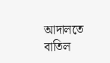আদালতে বাতিল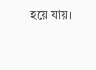হয়ে যায়।